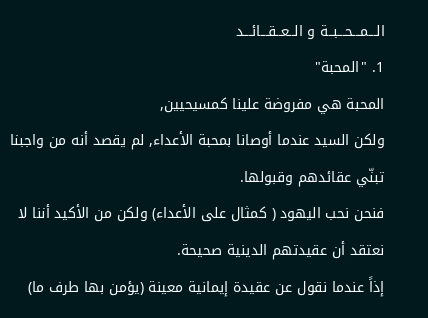الـــمـــحـــبــة و الــعــقـــائـــد
1. "المحبة"
المحبة هي مفروضة علينا كمسيحيين,
ولكن السيد عندما أوصانا بمحبة الأعداء, لم يقصد أنه من واجبنا تبنّي عقائدهم وقبولها.
فنحن نحب اليهود ( كمثال على الأعداء) ولكن من الأكيد أننا لا نعتقد أن عقيدتهم الدينية صحيحة.
إذاً عندما نقول عن عقيدة إيمانية معينة (يؤمن بها طرف ما)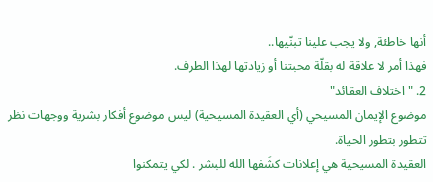أنها خاطئة, ولا يجب علينا تبنّيها..
فهذا أمر لا علاقة له بقلّة محبتنا أو زيادتها لهذا الطرف.
2. " اختلاف العقائد"
موضوع الإيمان المسيحي (أي العقيدة المسيحية) ليس موضوع أفكار بشرية ووجهات نظر تتطور بتطور الحياة.
العقيدة المسيحية هي إعلانات كشَفها الله للبشر . لكي يتمكنوا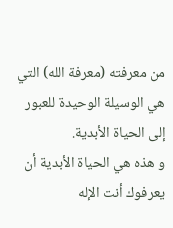من معرفته (معرفة الله) التي هي الوسيلة الوحيدة للعبور إلى الحياة الأبدية.
و هذه هي الحياة الأبدية أن يعرفوك أنت الإله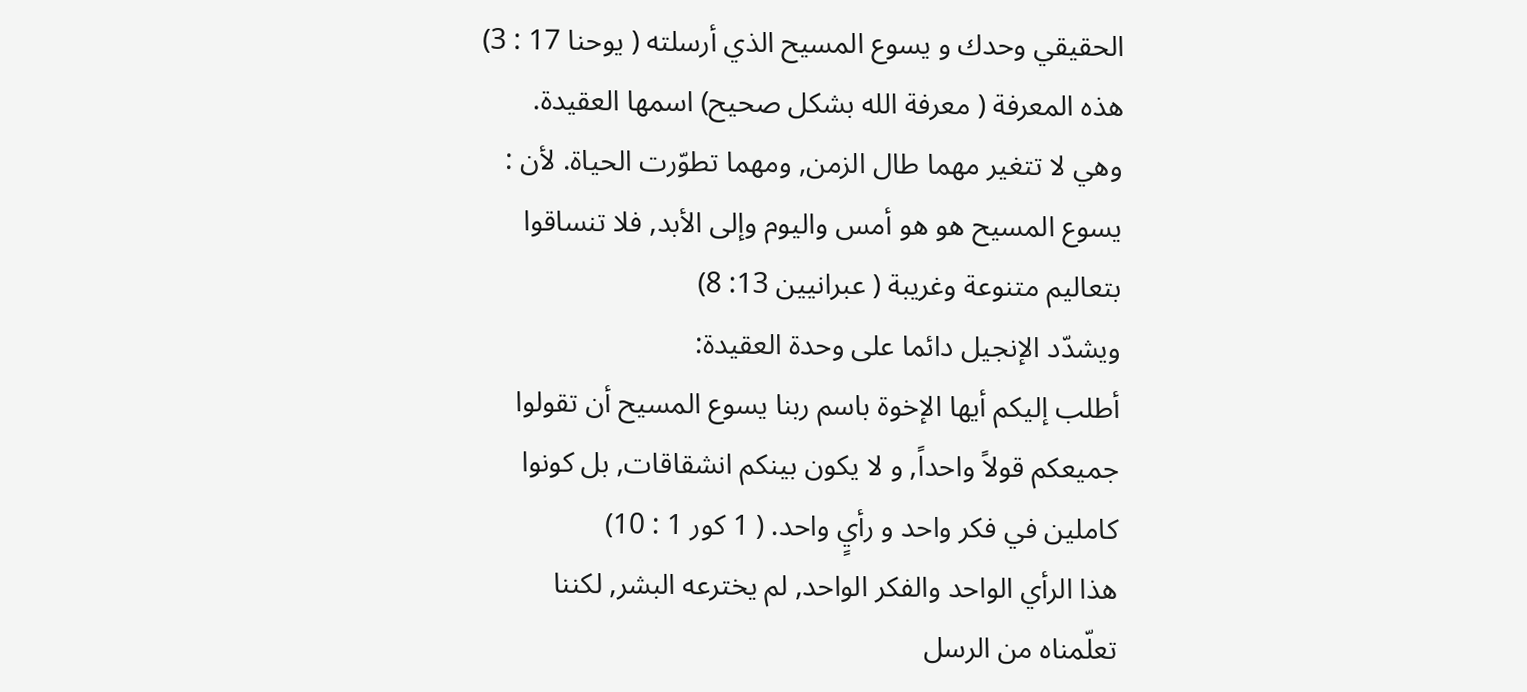الحقيقي وحدك و يسوع المسيح الذي أرسلته ( يوحنا 17 : 3)
هذه المعرفة ( معرفة الله بشكل صحيح) اسمها العقيدة.
وهي لا تتغير مهما طال الزمن, ومهما تطوّرت الحياة. لأن :
يسوع المسيح هو هو أمس واليوم وإلى الأبد, فلا تنساقوا بتعاليم متنوعة وغريبة ( عبرانيين 13: 8)
ويشدّد الإنجيل دائما على وحدة العقيدة:
أطلب إليكم أيها الإخوة باسم ربنا يسوع المسيح أن تقولوا جميعكم قولاً واحداً, و لا يكون بينكم انشقاقات, بل كونوا كاملين في فكر واحد و رأيٍ واحد. ( 1 كور 1 : 10)
هذا الرأي الواحد والفكر الواحد, لم يخترعه البشر, لكننا تعلّمناه من الرسل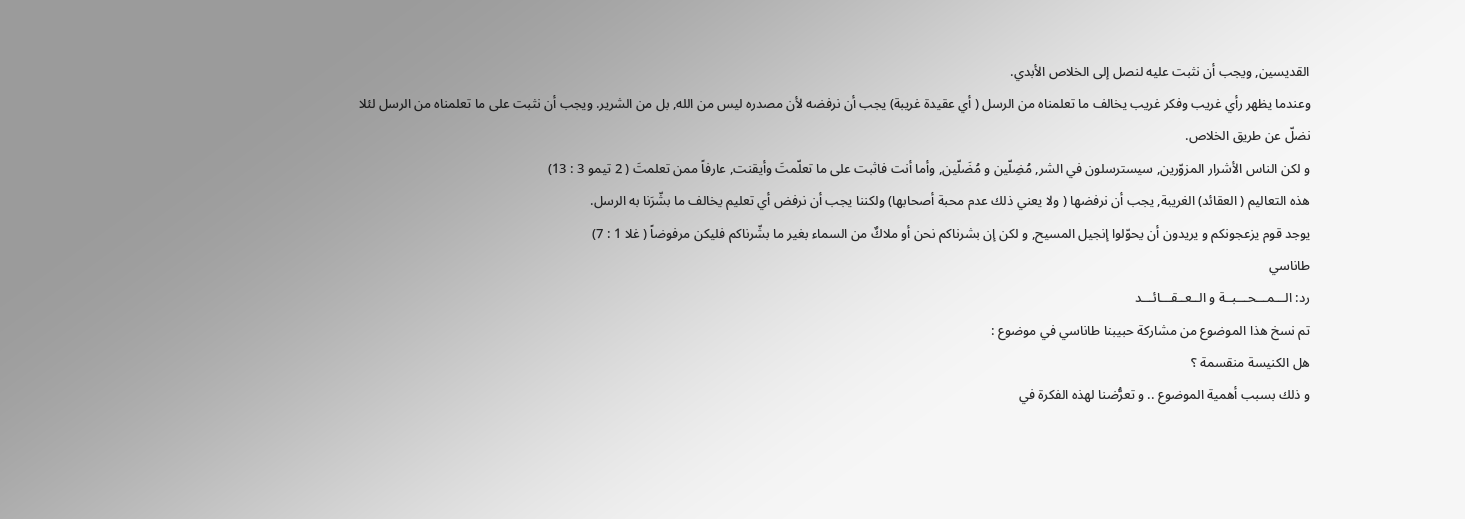القديسين, ويجب أن نثبت عليه لنصل إلى الخلاص الأبدي.
وعندما يظهر رأي غريب وفكر غريب يخالف ما تعلمناه من الرسل ( أي عقيدة غريبة) يجب أن نرفضه لأن مصدره ليس من الله, بل من الشرير. ويجب أن نثبت على ما تعلمناه من الرسل لئلا نضلّ عن طريق الخلاص.
و لكن الناس الأشرار المزوّرين, سيسترسلون في الشر, مُضِلّين و مُضَلّين, وأما أنت فاثبت على ما تعلّمتَ وأيقنت, عارفاً ممن تعلمتَ ( 2 تيمو 3 : 13)
هذه التعاليم ( العقائد) الغريبة, يجب أن نرفضها ( ولا يعني ذلك عدم محبة أصحابها) ولكننا يجب أن نرفض أي تعليم يخالف ما بشّرَنا به الرسل.
يوجد قوم يزعجونكم و يريدون أن يحوّلوا إنجيل المسيح, و لكن إن بشرناكم نحن أو ملاكٌ من السماء بغير ما بشّرناكم فليكن مرفوضاً ( غلا 1 : 7)
طاناسي
رد: الـــمـــحـــبــة و الــعــقـــائـــد
تم نسخ هذا الموضوع من مشاركة حبيبنا طاناسي في موضوع :
هل الكنيسة منقسمة ؟
و ذلك بسبب أهمية الموضوع .. و تعرُّضنا لهذه الفكرة في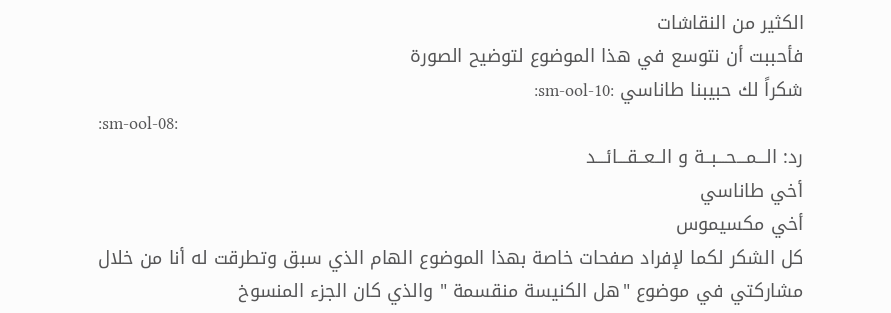الكثير من النقاشات
فأحببت أن نتوسع في هذا الموضوع لتوضيح الصورة
شكراً لك حبيبنا طاناسي :sm-ool-10:
:sm-ool-08:
رد: الـــمـــحـــبــة و الــعــقـــائـــد
أخي طاناسي
أخي مكسيموس
كل الشكر لكما لإفراد صفحات خاصة بهذا الموضوع الهام الذي سبق وتطرقت له أنا من خلال مشاركتي في موضوع "هل الكنيسة منقسمة " والذي كان الجزء المنسوخ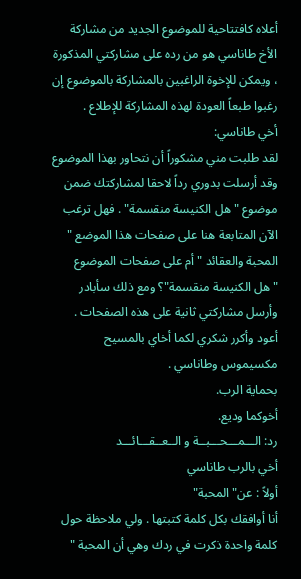أعلاه كافتتاحية للموضوع الجديد من مشاركة الأخ طاناسي هو من رده على مشاركتي المذكورة ، ويمكن للإخوة الراغبين بالمشاركة بالموضوع إن رغبوا طبعاً العودة لهذه المشاركة للإطلاع .
أخي طاناسي:
لقد طلبت مني مشكوراً أن نتحاور بهذا الموضوع وقد أرسلت بدوري رداً لاحقا لمشاركتك ضمن موضوع "هل الكنيسة منقسمة" . فهل ترغب الآن المتابعة هنا على صفحات هذا الموضع " المحبة والعقائد " أم على صفحات الموضوع "هل الكنيسة منقسمة"؟ ومع ذلك سأبادر وأرسل مشاركتي ثانية على هذه الصفحات .
أعود وأكرر شكري لكما أخاي بالمسيح مكسيموس وطاناسي .
بحماية الرب.
أخوكما وديع.
رد: الـــمـــحـــبــة و الــعــقـــائـــد
أخي بالرب طاناسي
أولاً : عن"المحبة"
أنا أوافقك بكل كلمة كتبتها . ولي ملاحظة حول كلمة واحدة ذكرت في ردك وهي أن المحبة "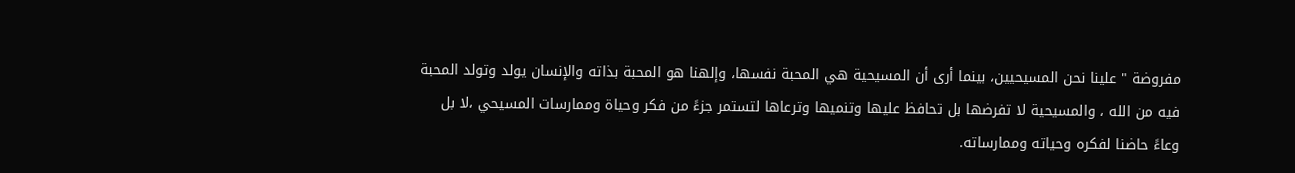مفروضة " علينا نحن المسيحيين، بينما أرى أن المسيحية هي المحبة نفسها، وإلهنا هو المحبة بذاته والإنسان يولد وتولد المحبة فيه من الله ، والمسيحية لا تفرضها بل تحافظ عليها وتنميها وترعاها لتستمر جزءً من فكر وحياة وممارسات المسيحي ،لا بل وعاءً حاضنا لفكره وحياته وممارساته.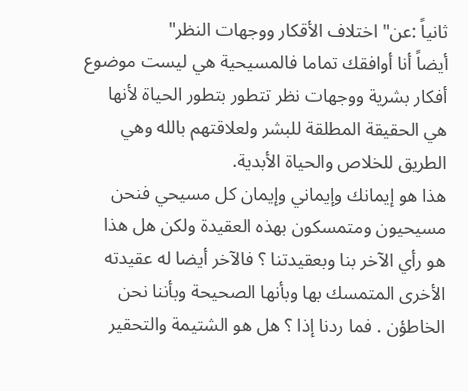ثانياً :عن" اختلاف الأقكار ووجهات النظر"
أيضاً أنا أوافقك تماما فالمسيحية هي ليست موضوع أفكار بشرية ووجهات نظر تتطور بتطور الحياة لأنها هي الحقيقة المطلقة للبشر ولعلاقتهم بالله وهي الطريق للخلاص والحياة الأبدية.
هذا هو إيمانك وإيماني وإيمان كل مسيحي فنحن مسيحيون ومتمسكون بهذه العقيدة ولكن هل هذا هو رأي الآخر بنا وبعقيدتنا ؟ فالآخر أيضا له عقيدته الأخرى المتمسك بها وبأنها الصحيحة وبأننا نحن الخاطؤن . فما ردنا إذا ؟ هل هو الشتيمة والتحقير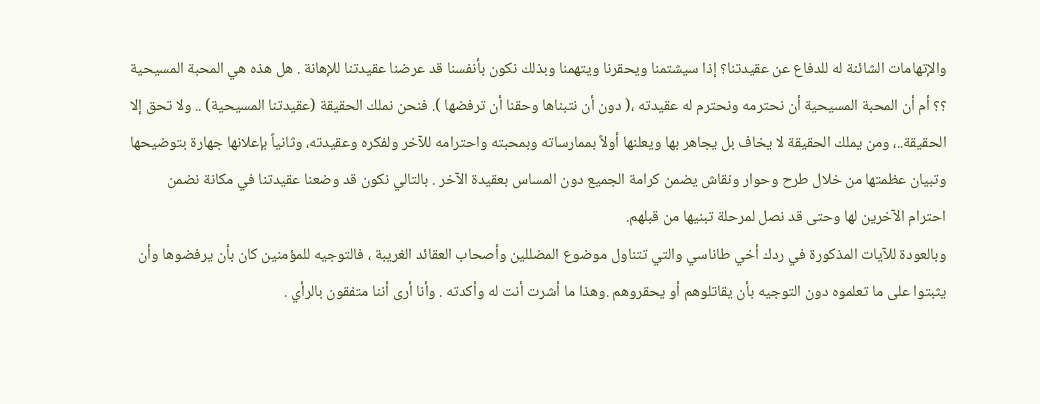والإتهامات الشائنة له للدفاع عن عقيدتنا؟ إذا سيشتمنا ويحقرنا ويتهمنا وبذلك نكون بأنفسنا قد عرضنا عقيدتنا للإهانة . هل هذه هي المحبة المسيحية ؟؟ أم أن المحبة المسيحية أن نحترمه ونحترم له عقيدته ،( دون أن نتبناها وحقنا أن ترفضها ). فنحن نملك الحقيقة (عقيدتنا المسيحية) .. ولا تحق إلا الحقيقة..، ومن يملك الحقيقة لا يخاف بل يجاهر بها ويعلنها أولاً بممارساته وبمحبته واحترامه للآخر ولفكره وعقيدته، وثانياً بإعلانها جهارة بتوضيحها وتبيان عظمتها من خلال طرح وحوار ونقاش يضمن كرامة الجميع دون المساس بعقيدة الآخر . بالتالي نكون قد وضعنا عقيدتنا في مكانة نضمن احترام الآخرين لها وحتى قد نصل لمرحلة تبنيها من قبلهم.
وبالعودة للآيات المذكورة في ردك أخي طاناسي والتي تتناول موضوع المضللين وأصحاب العقائد الغريبة ، فالتوجيه للمؤمنين كان بأن يرفضوها وأن يثبتوا على ما تعلموه دون التوجيه بأن يقاتلوهم أو يحقروهم .وهذا ما أشرت أنت له وأكدته . وأنا أرى أننا متفقون بالرأي .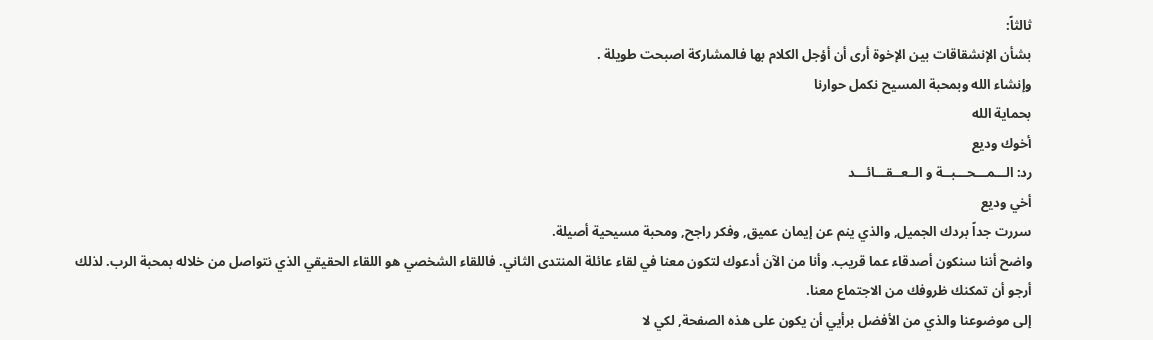ثالثاً:
بشأن الإنشقاقات بين الإخوة أرى أن أؤجل الكلام بها فالمشاركة اصبحت طويلة .
وإنشاء الله وبمحبة المسيح نكمل حوارنا
بحماية الله
أخوك وديع
رد: الـــمـــحـــبــة و الــعــقـــائـــد
أخي وديع
سررت جداً بردك الجميل, والذي ينم عن إيمان عميق, وفكر راجح, ومحبة مسيحية أصيلة.
واضح أننا سنكون أصدقاء عما قريب. وأنا من الآن أدعوك لتكون معنا في لقاء عائلة المنتدى الثاني. فاللقاء الشخصي هو اللقاء الحقيقي الذي نتواصل من خلاله بمحبة الرب. لذلك أرجو أن تمكنك ظروفك من الاجتماع معنا.
إلى موضوعنا والذي من الأفضل برأيي أن يكون على هذه الصفحة, لكي لا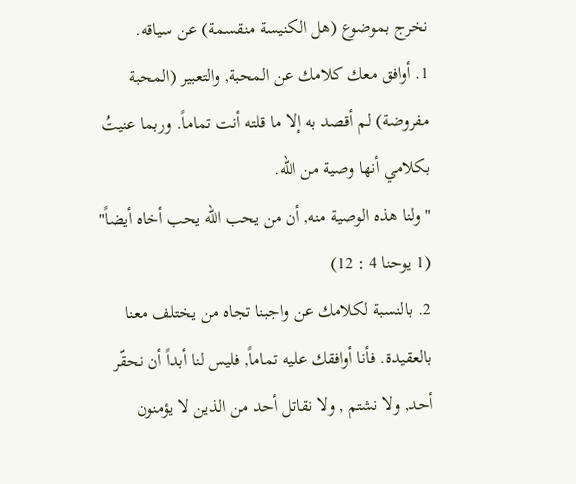نخرج بموضوع (هل الكنيسة منقسمة) عن سياقه.
1. أوافق معك كلامك عن المحبة, والتعبير (المحبة مفروضة) لم أقصد به إلا ما قلته أنت تماماً. وربما عنيتُ بكلامي أنها وصية من الله.
"ولنا هذه الوصية منه, أن من يحب الله يحب أخاه أيضاً" (1 يوحنا 4 : 12)
2. بالنسبة لكلامك عن واجبنا تجاه من يختلف معنا بالعقيدة. فأنا أوافقك عليه تماماً, فليس لنا أبداً أن نحقّر أحد, ولا نشتم , ولا نقاتل أحد من الذين لا يؤمنون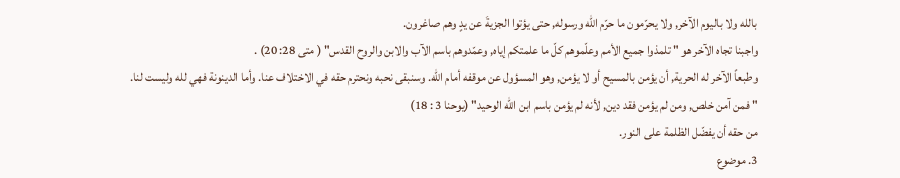بالله ولا باليوم الآخر, ولا يحرّمون ما حرّم الله ورسوله, حتى يؤتوا الجزيةَ عن يدٍ وهم صاغرون.
واجبنا تجاه الآخر هو " تلمذوا جميع الأمم وعلّموهم كلّ ما علمتكم إياه, وعمّدوهم باسم الآب والابن والروح القدس" ( متى 28: 20) .
وطبعاً الآخر له الحرية, أن يؤمن بالمسيح أو لا يؤمن, وهو المسؤول عن موقفه أمام الله. وسنبقى نحبه ونحترم حقه في الاختلاف عنا. وأما الدينونة فهي لله وليست لنا.
" فمن آمن خلص, ومن لم يؤمن فقد دين, لأنه لم يؤمن باسم ابن الله الوحيد" (يوحنا 3 : 18)
من حقه أن يفضّل الظلمة على النور.
3. موضوع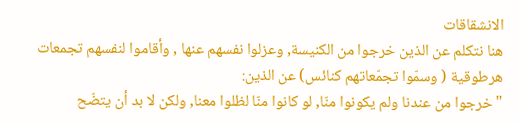الانشقاقات
هنا نتكلم عن الذين خرجوا من الكنيسة, وعزلوا نفسهم عنها , وأقاموا لنفسهم تجمعات هرطوقية ( وسمّوا تجمّعاتهم كنائس) عن الذين:
" خرجوا من عندنا ولم يكونوا منّا, لو كانوا منّا لظلوا معنا, ولكن لا بد أن يتضّح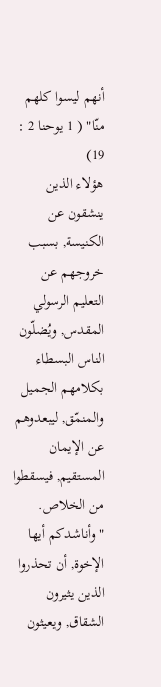أنهم ليسوا كلهم منّا" ( 1 يوحنا 2 : 19)
هؤلاء الذين ينشقون عن الكنيسة, بسبب خروجهم عن التعليم الرسولي المقدس, ويُضلّون الناس البسطاء بكلامهم الجميل والمنمّق, ليبعدوهم عن الإيمان المستقيم, فيسقطوا من الخلاص.
" وأناشدكم أيها الإخوة, أن تحذروا الذين يثيرون الشقاق, ويعيثون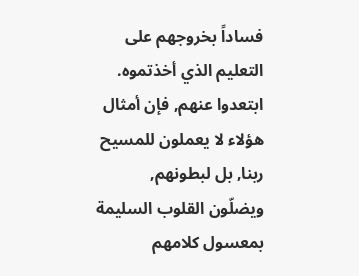فساداً بخروجهم على التعليم الذي أخذتموه. ابتعدوا عنهم, فإن أمثال هؤلاء لا يعملون للمسيح ربنا, بل لبطونهم, ويضلّون القلوب السليمة بمعسول كلامهم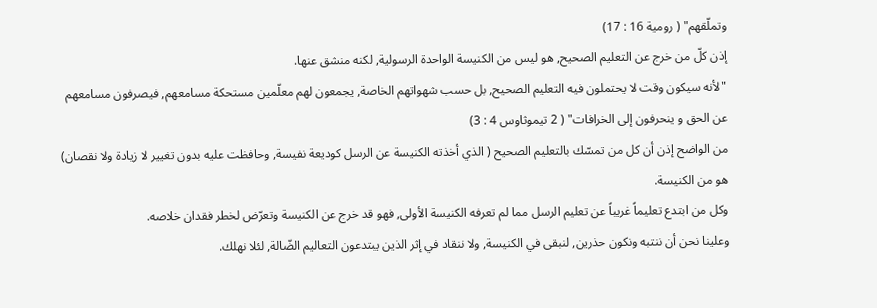وتملّقهم" ( رومية 16 : 17)
إذن كلّ من خرج عن التعليم الصحيح, هو ليس من الكنيسة الواحدة الرسولية, لكنه منشق عنها.
"لأنه سيكون وقت لا يحتملون فيه التعليم الصحيح, بل حسب شهواتهم الخاصة, يجمعون لهم معلّمين مستحكة مسامعهم, فيصرفون مسامعهم عن الحق و ينحرفون إلى الخرافات" ( 2 تيموثاوس 4 : 3)
من الواضح إذن أن كل من تمسّك بالتعليم الصحيح ( الذي أخذته الكنيسة عن الرسل كوديعة نفيسة, وحافظت عليه بدون تغيير لا زيادة ولا نقصان) هو من الكنيسة.
وكل من ابتدع تعليماً غريباً عن تعليم الرسل مما لم تعرفه الكنيسة الأولى, فهو قد خرج عن الكنيسة وتعرّض لخطر فقدان خلاصه.
وعلينا نحن أن ننتبه ونكون حذرين, لنبقى في الكنيسة, ولا ننقاد في إثر الذين يبتدعون التعاليم الضّالة, لئلا نهلك.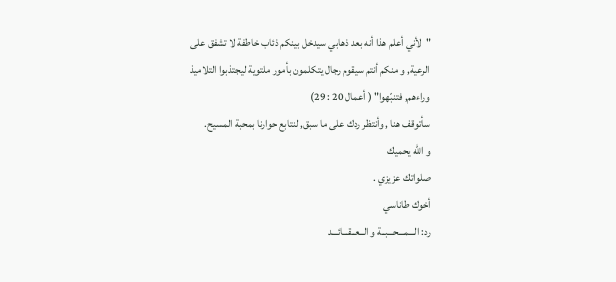"لأني أعلم هذا أنه بعد ذهابي سيدخل بينكم ذئاب خاطفة لا تشفق على الرعية, و منكم أنتم سيقوم رجال يتكلمون بأمور ملتوية ليجتذبوا التلاميذ وراءهم, فتنبّهوا" ( أعمال 20 : 29)
سأتوقف هنا , وأنتظر ردك على ما سبق, لنتابع حوارنا بمحبة المسيح.
و الله يحميك
صلواتك عزيزي .
أخوك طاناسي
رد: الـــمـــحـــبــة و الــعــقـــائـــد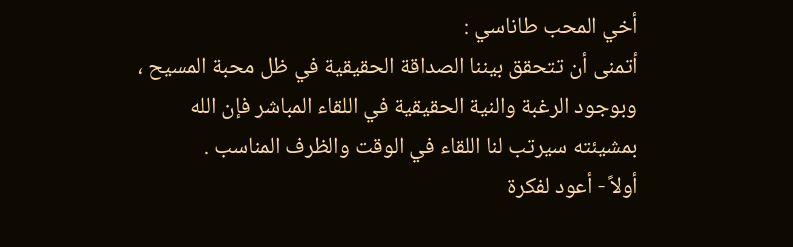أخي المحب طاناسي :
أتمنى أن تتحقق بيننا الصداقة الحقيقية في ظل محبة المسيح ، وبوجود الرغبة والنية الحقيقية في اللقاء المباشر فإن الله بمشيئته سيرتب لنا اللقاء في الوقت والظرف المناسب .
أولاً - أعود لفكرة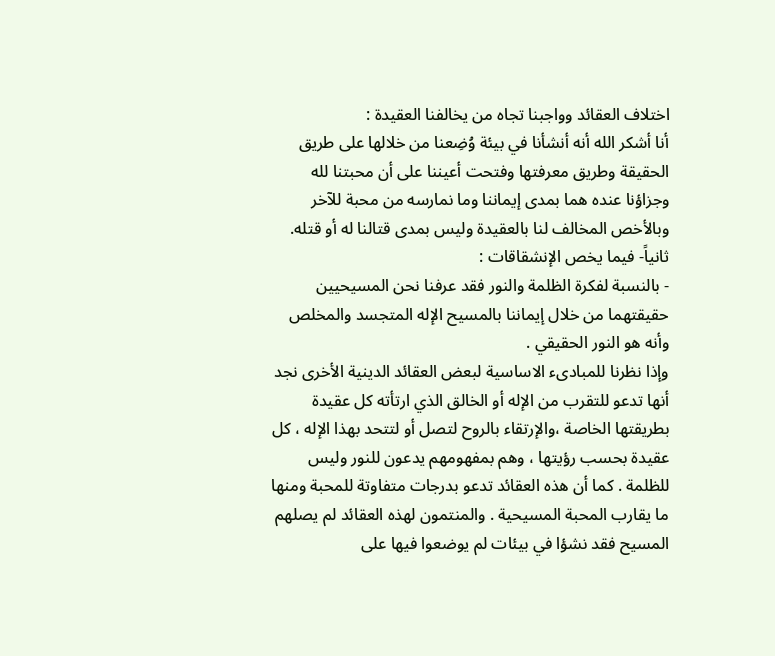اختلاف العقائد وواجبنا تجاه من يخالفنا العقيدة :
أنا أشكر الله أنه أنشأنا في بيئة وُضِعنا من خلالها على طريق الحقيقة وطريق معرفتها وفتحت أعيننا على أن محبتنا لله وجزاؤنا عنده هما بمدى إيماننا وما نمارسه من محبة للآخر وبالأخص المخالف لنا بالعقيدة وليس بمدى قتالنا له أو قتله.
ثانياً- فيما يخص الإنشقاقات :
- بالنسبة لفكرة الظلمة والنور فقد عرفنا نحن المسيحيين حقيقتهما من خلال إيماننا بالمسيح الإله المتجسد والمخلص وأنه هو النور الحقيقي .
وإذا نظرنا للمبادىء الاساسية لبعض العقائد الدينية الأخرى نجد أنها تدعو للتقرب من الإله أو الخالق الذي ارتأته كل عقيدة بطريقتها الخاصة ،والإرتقاء بالروح لتصل أو لتتحد بهذا الإله ، كل عقيدة بحسب رؤيتها ، وهم بمفهومهم يدعون للنور وليس للظلمة . كما أن هذه العقائد تدعو بدرجات متفاوتة للمحبة ومنها ما يقارب المحبة المسيحية . والمنتمون لهذه العقائد لم يصلهم المسيح فقد نشؤا في بيئات لم يوضعوا فيها على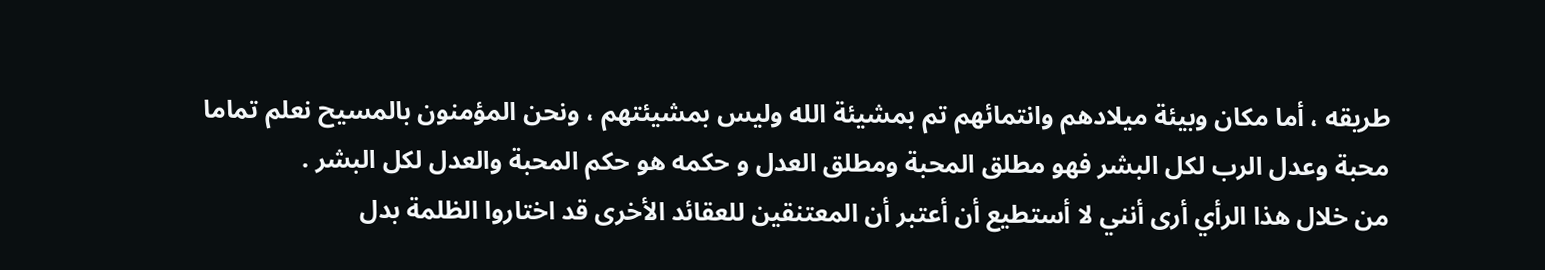طريقه ، أما مكان وبيئة ميلادهم وانتمائهم تم بمشيئة الله وليس بمشيئتهم ، ونحن المؤمنون بالمسيح نعلم تماما محبة وعدل الرب لكل البشر فهو مطلق المحبة ومطلق العدل و حكمه هو حكم المحبة والعدل لكل البشر .
من خلال هذا الرأي أرى أنني لا أستطيع أن أعتبر أن المعتنقين للعقائد الأخرى قد اختاروا الظلمة بدل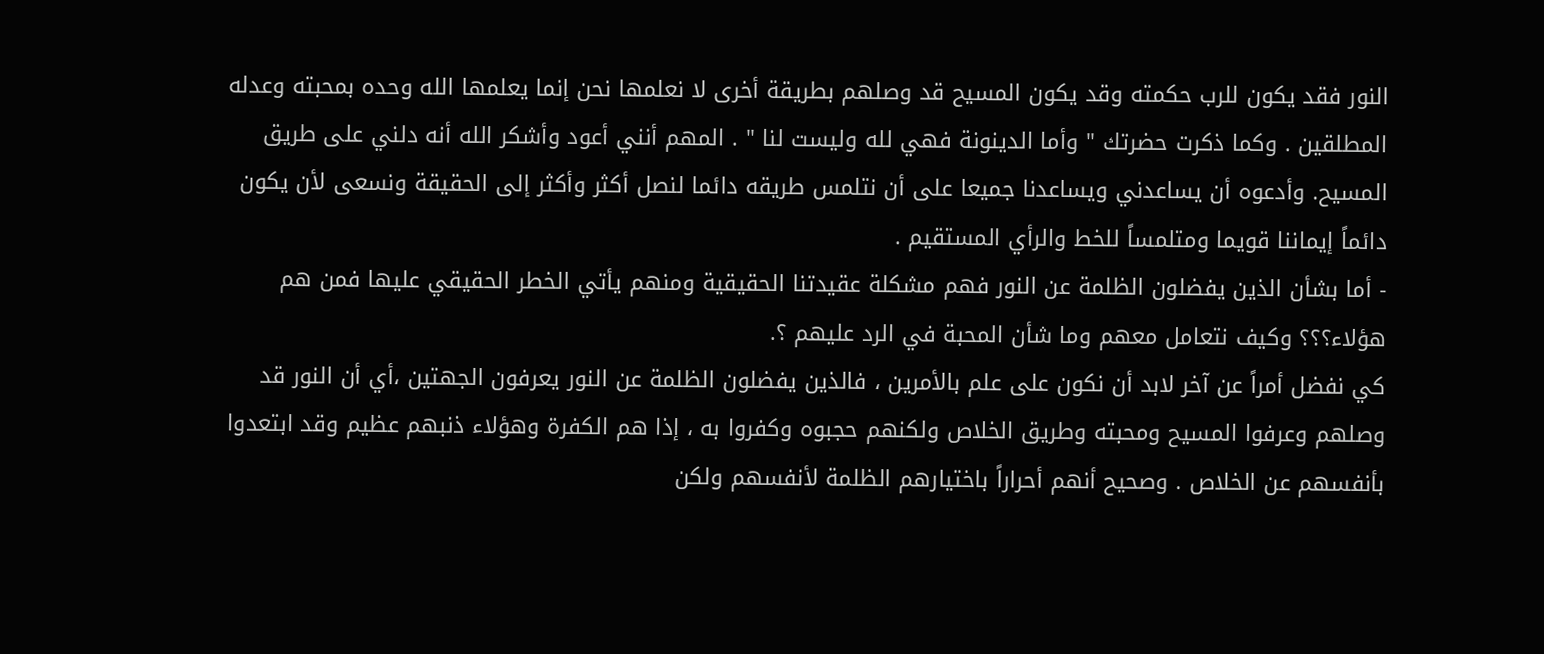النور فقد يكون للرب حكمته وقد يكون المسيح قد وصلهم بطريقة أخرى لا نعلمها نحن إنما يعلمها الله وحده بمحبته وعدله المطلقين . وكما ذكرت حضرتك " وأما الدينونة فهي لله وليست لنا " . المهم أنني أعود وأشكر الله أنه دلني على طريق المسيح. وأدعوه أن يساعدني ويساعدنا جميعا على أن نتلمس طريقه دائما لنصل أكثر وأكثر إلى الحقيقة ونسعى لأن يكون دائماً إيماننا قويما ومتلمساً للخط والرأي المستقيم .
- أما بشأن الذين يفضلون الظلمة عن النور فهم مشكلة عقيدتنا الحقيقية ومنهم يأتي الخطر الحقيقي عليها فمن هم هؤلاء؟؟؟ وكيف نتعامل معهم وما شأن المحبة في الرد عليهم ؟.
كي نفضل أمراً عن آخر لابد أن نكون على علم بالأمرين ، فالذين يفضلون الظلمة عن النور يعرفون الجهتين ،أي أن النور قد وصلهم وعرفوا المسيح ومحبته وطريق الخلاص ولكنهم حجبوه وكفروا به ، إذا هم الكفرة وهؤلاء ذنبهم عظيم وقد ابتعدوا بأنفسهم عن الخلاص . وصحيح أنهم أحراراً باختيارهم الظلمة لأنفسهم ولكن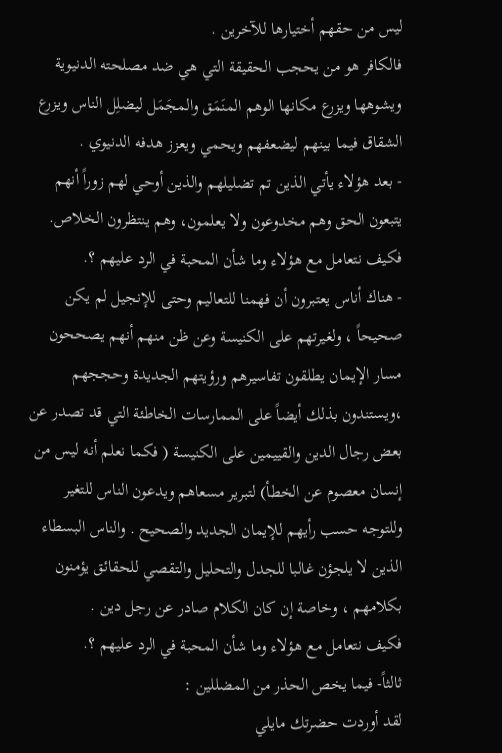ليس من حقهم أختيارها للآخرين .
فالكافر هو من يحجب الحقيقة التي هي ضد مصلحته الدنيوية ويشوهها ويزرع مكانها الوهم المنَمَق والمجَمَل ليضلِل الناس ويزرع الشقاق فيما بينهم ليضعفهم ويحمي ويعزز هدفه الدنيوي .
- بعد هؤلاء يأتي الذين تم تضليلهم والذين أوحي لهم زوراً أنهم يتبعون الحق وهم مخدوعون ولا يعلمون، وهم ينتظرون الخلاص.
فكيف نتعامل مع هؤلاء وما شأن المحبة في الرد عليهم ؟.
- هناك أناس يعتبرون أن فهمنا للتعاليم وحتى للإنجيل لم يكن صحيحاً ، ولغيرتهم على الكنيسة وعن ظن منهم أنهم يصححون مسار الإيمان يطلقون تفاسيرهم ورؤيتهم الجديدة وحججهم ،ويستندون بذلك أيضاً على الممارسات الخاطئة التي قد تصدر عن بعض رجال الدين والقييمين على الكنيسة ( فكما نعلم أنه ليس من إنسان معصوم عن الخطأ) لتبرير مسعاهم ويدعون الناس للتغير وللتوجه حسب رأيهم للإيمان الجديد والصحيح . والناس البسطاء الذين لا يلجؤن غالبا للجدل والتحليل والتقصي للحقائق يؤمنون بكلامهم ، وخاصة إن كان الكلام صادر عن رجل دين .
فكيف نتعامل مع هؤلاء وما شأن المحبة في الرد عليهم ؟.
ثالثاً- فيما يخص الحذر من المضللين :
لقد أوردت حضرتك مايلي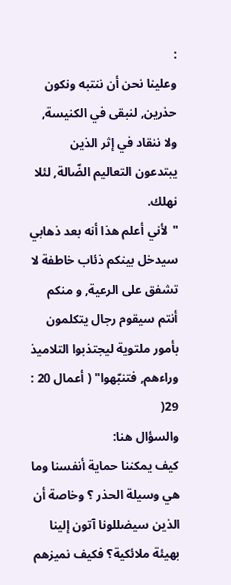:
وعلينا نحن أن ننتبه ونكون حذرين, لنبقى في الكنيسة, ولا ننقاد في إثر الذين يبتدعون التعاليم الضّالة, لئلا نهلك.
"لأني أعلم هذا أنه بعد ذهابي سيدخل بينكم ذئاب خاطفة لا تشفق على الرعية, و منكم أنتم سيقوم رجال يتكلمون بأمور ملتوية ليجتذبوا التلاميذ وراءهم, فتنبّهوا" ( أعمال 20 : 29(
والسؤال هنا:
كيف يمكننا حماية أنفسنا وما هي وسيلة الحذر ؟ وخاصة أن الذين سيضللونا آتون إلينا بهيئة ملائكية؟ فكيف نميزهم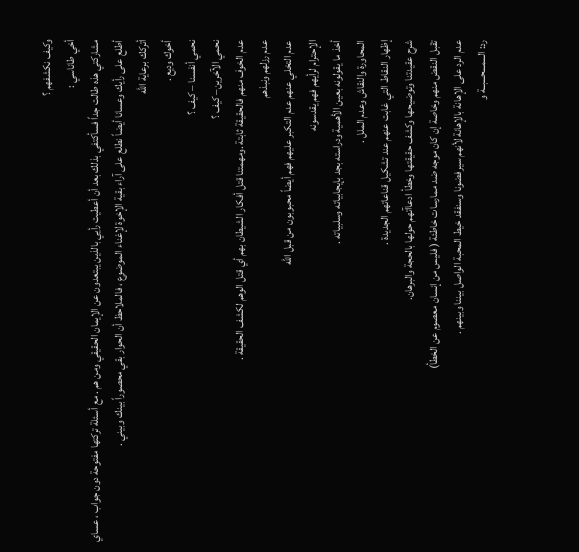وكيف نكشفهم ؟
أخي طاناسي :
مشاركتي هذه طالت جداً فسأكتفي بذلك بعد أن أعطيت رأيي بالذين يبتعدون عن الإيمان الحقيقي ومن هم . مع أسئلة تركتها مفتوحة دون جواب ، عساي أطلع على رأيك وعسانا أيضاً نطلع على آراء بقية الإخوة لإغناء الموضوع ، فالملاحظ أن الحوار بقي محصوراً بينك وبيني .
أتركك برعاية الله
أخوك وديع .
نحمي أنفسنا – كيف ؟
نحمي الآخرين– كيف ؟
عدم الخوف منهم فالحقيقة ثابتة .ومهمتنا قتل أفكار الشيطان بهم أي قتل الوهم لكشف الحقيقة .
عدم رزلهم ونبذهم
عدم التخلي عنهم عدم التكبر عليهم فهم أيضاً محبوبون من قبل الله
الإحترام لرأيهم فهم يقدسونه
أخذ ما يقولونه بعين الأهمية ودراسته بجد بإيجابياته وسلبياته .
المحاورة والنقاش وعدم الملل .
إظهار النقاط التي غابت عنهم عند تشكيل قناعاتهم الجديدة .
شرح عقيدتنا وتوضيحها وكشف حقيقتها وخطأ ادعاآتهم حولها بالحجة والبرهان.
تقبل النقض منهم وخاصة إن كان موجه ضد ممارسات خاطئة ( فليس من إنسان معصوم عن الخطأ)
عدم الرد على الإهانة بالإهانة لأنهم سيرفضونا وسنفقد خيط المحبة الواصل بيننا وبينهم .
رد: الـــمـــحـــبــة و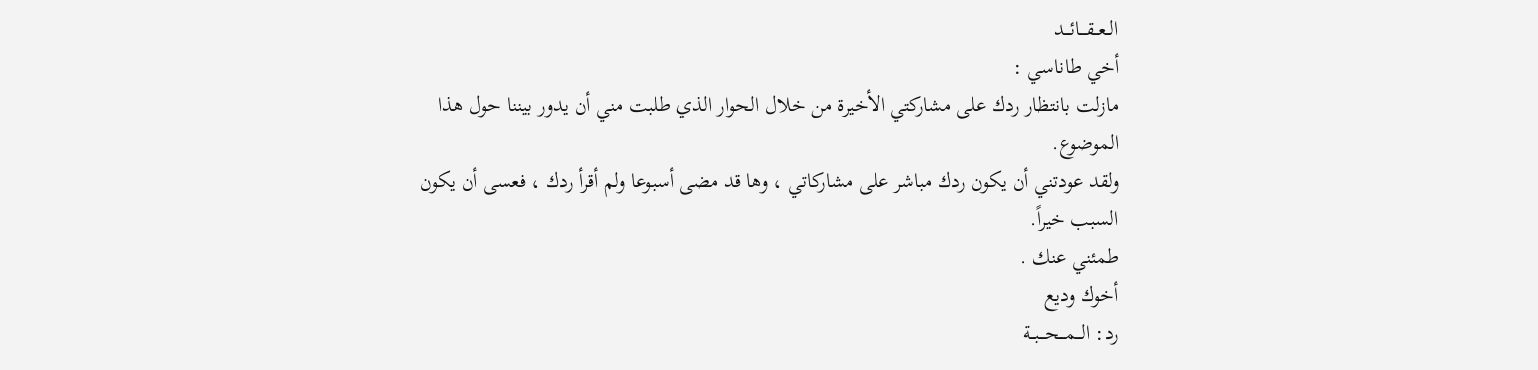الــعــقـــائـــد
أخي طاناسي :
مازلت بانتظار ردك على مشاركتي الأخيرة من خلال الحوار الذي طلبت مني أن يدور بيننا حول هذا الموضوع.
ولقد عودتني أن يكون ردك مباشر على مشاركاتي ، وها قد مضى أسبوعا ولم أقرأ ردك ، فعسى أن يكون السبب خيراً.
طمئني عنك .
أخوك وديع
رد: الـــمـــحـــبــة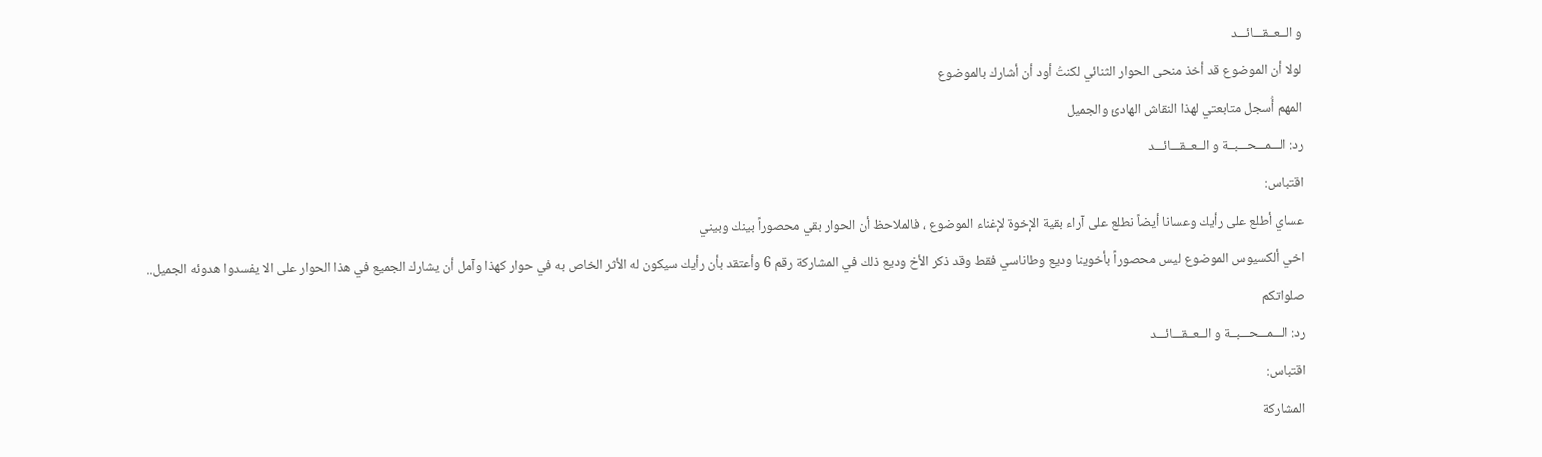و الــعــقـــائـــد
لولا أن الموضوع قد أخذ منحى الحوار الثنائي لكنتُ أود أن أشارك بالموضوع
المهم أُسجل متابعتي لهذا النقاش الهادئ والجميل
رد: الـــمـــحـــبــة و الــعــقـــائـــد
اقتباس:
عساي أطلع على رأيك وعسانا أيضاً نطلع على آراء بقية الإخوة لإغناء الموضوع ، فالملاحظ أن الحوار بقي محصوراً بينك وبيني
اخي ألكسيوس الموضوع ليس محصوراً بأخوينا وديع وطاناسي فقط وقد ذكر الأخ وديع ذلك في المشاركة رقم 6 وأعتقد بأن رأيك سيكون له الأثر الخاص به في حوار كهذا وآمل أن يشارك الجميع في هذا الحوار على الا يفسدوا هدوئه الجميل..
صلواتكم
رد: الـــمـــحـــبــة و الــعــقـــائـــد
اقتباس:
المشاركة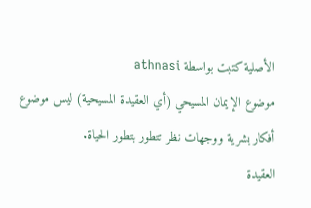الأصلية كتبت بواسطة athnasi
موضوع الإيمان المسيحي (أي العقيدة المسيحية) ليس موضوع أفكار بشرية ووجهات نظر تتطور بتطور الحياة.
العقيدة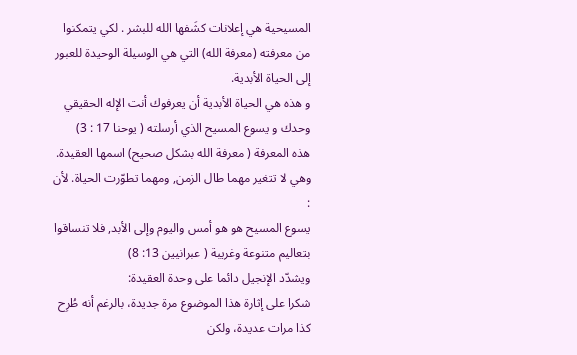المسيحية هي إعلانات كشَفها الله للبشر . لكي يتمكنوا من معرفته (معرفة الله) التي هي الوسيلة الوحيدة للعبور إلى الحياة الأبدية.
و هذه هي الحياة الأبدية أن يعرفوك أنت الإله الحقيقي وحدك و يسوع المسيح الذي أرسلته ( يوحنا 17 : 3)
هذه المعرفة ( معرفة الله بشكل صحيح) اسمها العقيدة.
وهي لا تتغير مهما طال الزمن, ومهما تطوّرت الحياة. لأن :
يسوع المسيح هو هو أمس واليوم وإلى الأبد, فلا تنساقوا بتعاليم متنوعة وغريبة ( عبرانيين 13: 8)
ويشدّد الإنجيل دائما على وحدة العقيدة:
شكرا على إثارة هذا الموضوع مرة جديدة، بالرغم أنه طُرِح كذا مرات عديدة، ولكن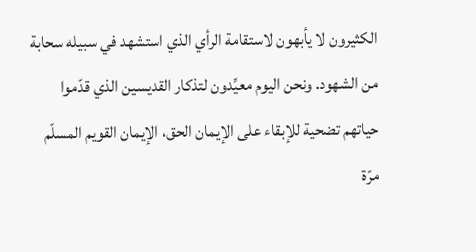الكثيرون لا يأبهون لاستقامة الرأي الذي استشهد في سبيله سحابة من الشهود. ونحن اليوم معيِّدون لتذكار القديسين الذي قدّموا حياتهم تضحية للإبقاء على الإيمان الحق، الإيمان القويم المسلّم مرّة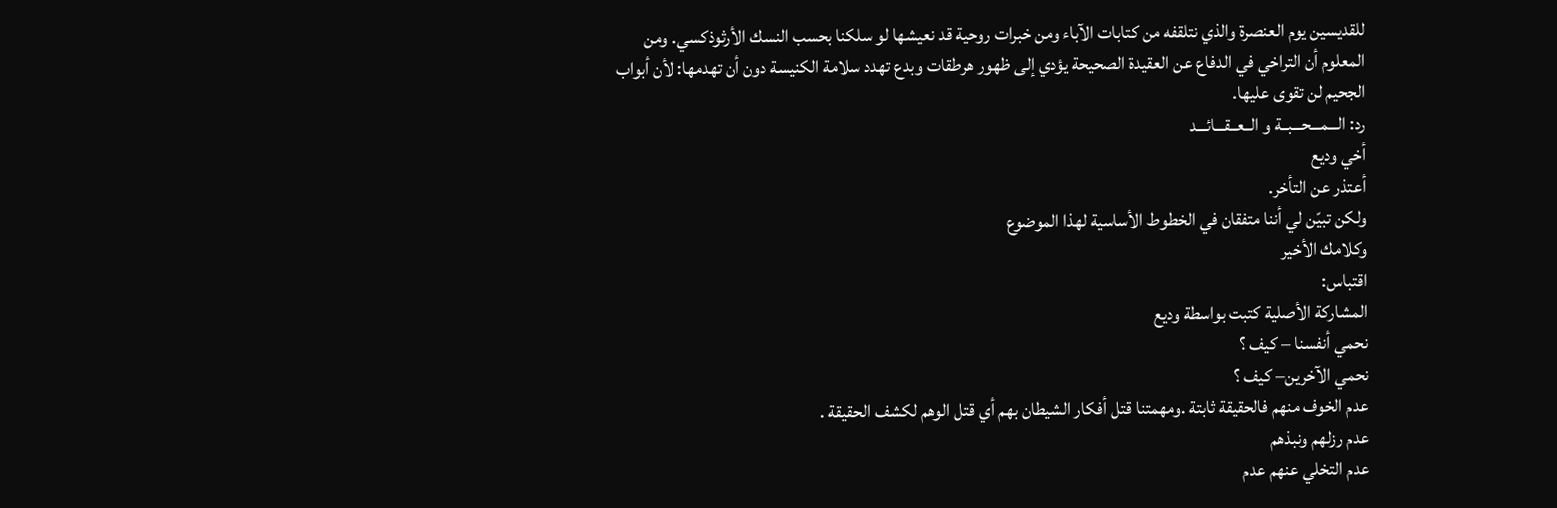للقديسين يوم العنصرة والذي نتلقفه من كتابات الآباء ومن خبرات روحية قد نعيشها لو سلكنا بحسب النسك الأرثوذكسي. ومن المعلوم أن التراخي في الدفاع عن العقيدة الصحيحة يؤدي إلى ظهور هرطقات وبدع تهدد سلامة الكنيسة دون أن تهدمها: لأن أبواب الجحيم لن تقوى عليها.
رد: الـــمـــحـــبــة و الــعــقـــائـــد
أخي وديع
أعتذر عن التأخر.
ولكن تبيّن لي أننا متفقان في الخطوط الأساسية لهذا الموضوع
وكلامك الأخير
اقتباس:
المشاركة الأصلية كتبت بواسطة وديع
نحمي أنفسنا – كيف ؟
نحمي الآخرين– كيف ؟
عدم الخوف منهم فالحقيقة ثابتة .ومهمتنا قتل أفكار الشيطان بهم أي قتل الوهم لكشف الحقيقة .
عدم رزلهم ونبذهم
عدم التخلي عنهم عدم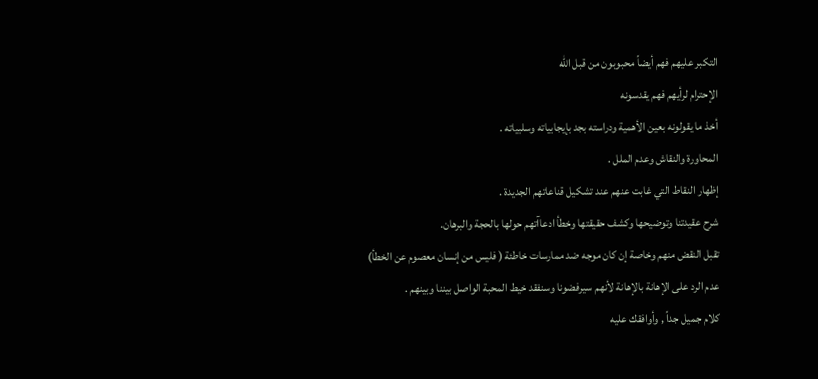التكبر عليهم فهم أيضاً محبوبون من قبل الله
الإحترام لرأيهم فهم يقدسونه
أخذ ما يقولونه بعين الأهمية ودراسته بجد بإيجابياته وسلبياته .
المحاورة والنقاش وعدم الملل .
إظهار النقاط التي غابت عنهم عند تشكيل قناعاتهم الجديدة .
شرح عقيدتنا وتوضيحها وكشف حقيقتها وخطأ ادعاآتهم حولها بالحجة والبرهان.
تقبل النقض منهم وخاصة إن كان موجه ضد ممارسات خاطئة ( فليس من إنسان معصوم عن الخطأ)
عدم الرد على الإهانة بالإهانة لأنهم سيرفضونا وسنفقد خيط المحبة الواصل بيننا وبينهم .
كلام جميل جداً , وأوافقك عليه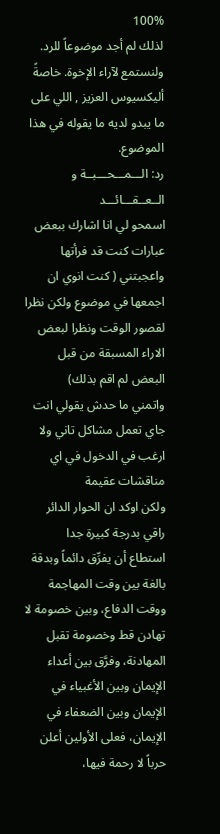100%
لذلك لم أجد موضوعاً للرد.
ولنستمع لآراء الإخوة. خاصةً أليكسيوس العزيز , اللي على ما يبدو لديه ما يقوله في هذا الموضوع.
رد: الـــمـــحـــبــة و الــعــقـــائـــد
اسمحو لي انا اشارك ببعض عبارات كنت قد فرأتها واعجبتني ( كنت انوي ان اجمعها في موضوع ولكن نظرا لقصور الوقت ونظرا لبعض الاراء المسبقة من قبل البعض لم اقم بذلك)
واتمني ما حدش يقولي انت جاي تعمل مشاكل تاني ولا ارغب في الدخول في اي مناقشات عقيمة
ولكن اوكد ان الحوار الدائر راقي بدرجة كبيرة جدا
استطاع أن يفرِّق دائماً وبدقة بالغة بين وقت المهاجمة ووقت الدفاع، وبين خصومة لا تهادن قط وخصومة تقبل المهادنة، وفرَّق بين أعداء الإيمان وبين الأغبياء في الإيمان وبين الضعفاء في الإيمان، فعلى الأولين أعلن حرباً لا رحمة فيها،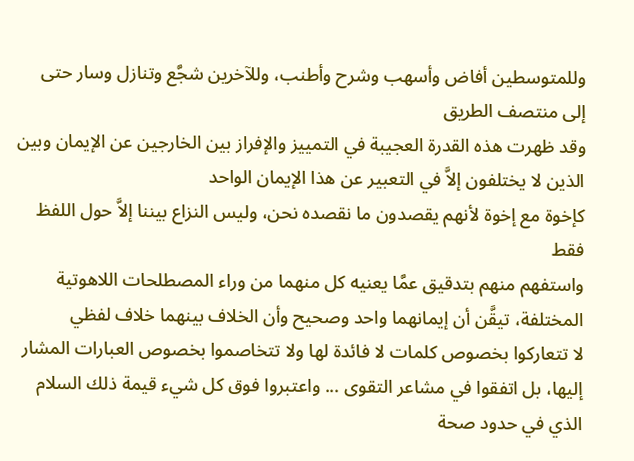وللمتوسطين أفاض وأسهب وشرح وأطنب، وللآخرين شجَّع وتنازل وسار حتى إلى منتصف الطريق
وقد ظهرت هذه القدرة العجيبة في التمييز والإفراز بين الخارجين عن الإيمان وبين الذين لا يختلفون إلاَّ في التعبير عن هذا الإيمان الواحد
كإخوة مع إخوة لأنهم يقصدون ما نقصده نحن، وليس النزاع بيننا إلاَّ حول اللفظ فقط
واستفهم منهم بتدقيق عمَّا يعنيه كل منهما من وراء المصطلحات اللاهوتية المختلفة، تيقَّن أن إيمانهما واحد وصحيح وأن الخلاف بينهما خلاف لفظي
لا تتعاركوا بخصوص كلمات لا فائدة لها ولا تتخاصموا بخصوص العبارات المشار إليها، بل اتفقوا في مشاعر التقوى ... واعتبروا فوق كل شيء قيمة ذلك السلام الذي في حدود صحة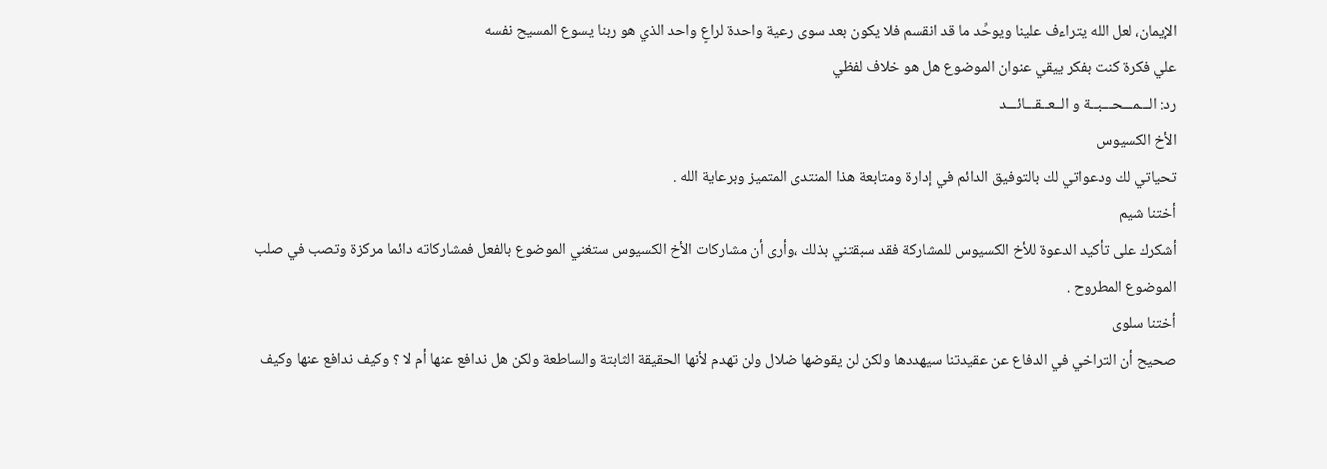الإيمان، لعل الله يتراءف علينا ويوحِّد ما قد انقسم فلا يكون بعد سوى رعية واحدة لراعٍ واحد الذي هو ربنا يسوع المسيح نفسه
علي فكرة كنت بفكر ييقي عنوان الموضوع هل هو خلاف لفظي
رد: الـــمـــحـــبــة و الــعــقـــائـــد
الأخ الكسيوس
تحياتي لك ودعواتي لك بالتوفيق الدائم في إدارة ومتابعة هذا المنتدى المتميز وبرعاية الله .
أختنا شيم
أشكرك على تأكيد الدعوة للأخ الكسيوس للمشاركة فقد سبقتني بذلك ،وأرى أن مشاركات الأخ الكسيوس ستغني الموضوع بالفعل فمشاركاته دائما مركزة وتصب في صلب الموضوع المطروح .
أختنا سلوى
صحيح أن التراخي في الدفاع عن عقيدتنا سيهددها ولكن لن يقوضها ضلال ولن تهدم لأنها الحقيقة الثابتة والساطعة ولكن هل ندافع عنها أم لا ؟ وكيف ندافع عنها وكيف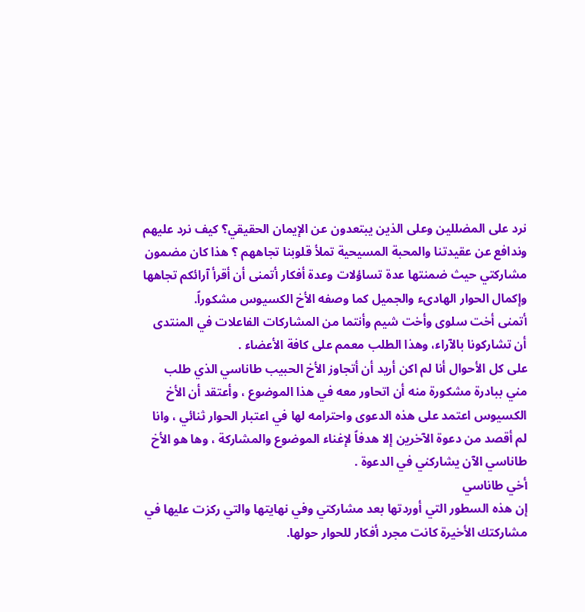نرد على المضللين وعلى الذين يبتعدون عن الإيمان الحقيقي؟ كيف نرد عليهم وندافع عن عقيدتنا والمحبة المسيحية تملأ قلوبنا تجاههم ؟ هذا كان مضمون مشاركتي حيث ضمنتها عدة تساؤلات وعدة أفكار أتمنى أن أقرأ آرائكم تجاهها وإكمال الحوار الهادىء والجميل كما وصفه الأخ الكسيوس مشكوراً.
أتمنى أخت سلوى وأخت شيم وأنتما من المشاركات الفاعلات في المنتدى أن تشاركونا بالآراء، وهذا الطلب معمم على كافة الأعضاء .
على كل الأحوال أنا لم اكن أريد أن أتجاوز الأخ الحبيب طاناسي الذي طلب مني ببادرة مشكورة منه أن اتحاور معه في هذا الموضوع ، وأعتقد أن الأخ الكسيوس اعتمد على هذه الدعوى واحترامه لها في اعتبار الحوار ثنائي ، وانا لم أقصد من دعوة الآخرين إلا هدفاً لإغناء الموضوع والمشاركة ، وها هو الأخ طاناسي الآن يشاركني في الدعوة .
أخي طاناسي
إن هذه السطور التي أوردتها بعد مشاركتي وفي نهايتها والتي ركزت عليها في مشاركتك الأخيرة كانت مجرد أفكار للحوار حولها.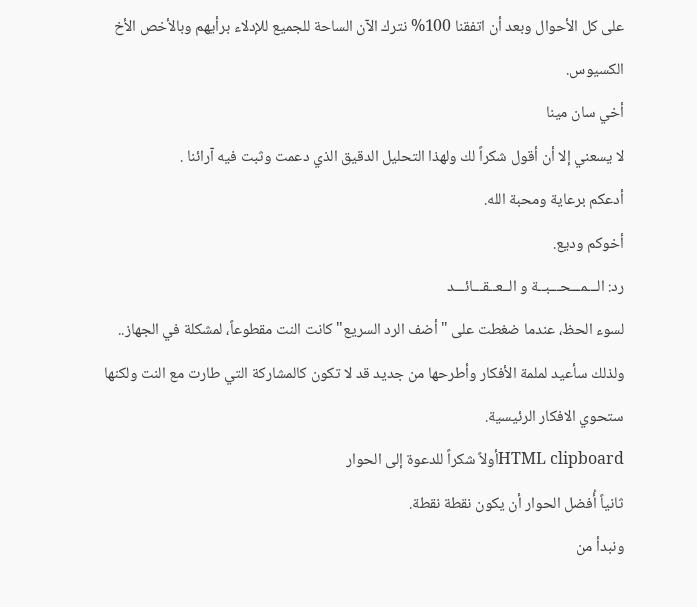على كل الأحوال وبعد أن اتفقنا 100% نترك الآن الساحة للجميع للإدلاء برأيهم وبالأخص الأخ الكسيوس.
أخي سان مينا
لا يسعني إلا أن أقول شكراً لك ولهذا التحليل الدقيق الذي دعمت وثبت فيه آرائنا .
أدعكم برعاية ومحبة الله.
أخوكم وديع.
رد: الـــمـــحـــبــة و الــعــقـــائـــد
لسوء الحظ، عندما ضغطت على "أضف الرد السريع" كانت النت مقطوعاً، لمشكلة في الجهاز..
ولذلك سأعيد لملمة الأفكار وأطرحها من جديد قد لا تكون كالمشاركة التي طارت مع النت ولكنها ستحوي الافكار الرئيسية.
HTML clipboardأولاً شكراً للدعوة إلى الحوار
ثانياً أُفضل الحوار أن يكون نقطة نقطة.
ونبدأ من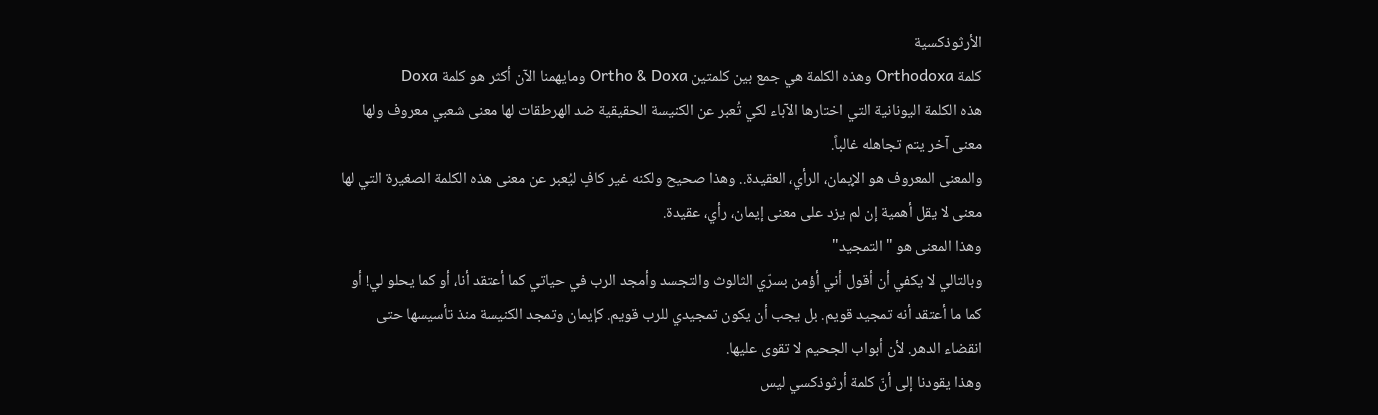الأرثوذكسية
كلمة Orthodoxa وهذه الكلمة هي جمع بين كلمتين Ortho & Doxa ومايهمنا الآن أكثر هو كلمة Doxa
هذه الكلمة اليونانية التي اختارها الآباء لكي تُعبر عن الكنيسة الحقيقية ضد الهرطقات لها معنى شعبي معروف ولها معنى آخر يتم تجاهله غالباً.
والمعنى المعروف هو الإيمان، الرأي، العقيدة.. وهذا صحيح ولكنه غير كافٍ ليُعبر عن معنى هذه الكلمة الصغيرة التي لها معنى لا يقل أهمية إن لم يزد على معنى إيمان، رأي، عقيدة.
وهذا المعنى هو "التمجيد"
وبالتالي لا يكفي أن أقول أني أؤمن بسرّي الثالوث والتجسد وأمجد الرب في حياتي كما أعتقد أنا، أو كما يحلو لي! أو كما ما أعتقد أنه تمجيد قويم. بل يجب أن يكون تمجيدي للرب قويم. كإيمان وتمجد الكنيسة منذ تأسيسها حتى انقضاء الدهر. لأن أبواب الجحيم لا تقوى عليها.
وهذا يقودنا إلى أنّ كلمة أرثوذكسي ليس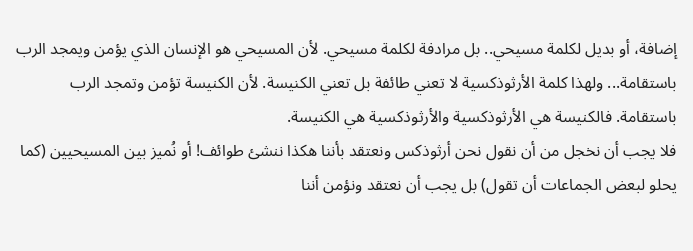إضافة، أو بديل لكلمة مسيحي.. بل مرادفة لكلمة مسيحي. لأن المسيحي هو الإنسان الذي يؤمن ويمجد الرب باستقامة... ولهذا كلمة الأرثوذكسية لا تعني طائفة بل تعني الكنيسة. لأن الكنيسة تؤمن وتمجد الرب باستقامة. فالكنيسة هي الأرثوذكسية والأرثوذكسية هي الكنيسة.
فلا يجب أن نخجل من أن نقول نحن أرثوذكس ونعتقد بأننا هكذا ننشئ طوائف! أو نُميز بين المسيحيين (كما يحلو لبعض الجماعات أن تقول) بل يجب أن نعتقد ونؤمن أننا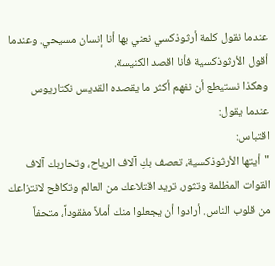عندما نقول كلمة أرثوذكسي نعني بها أنا إنسان مسيحي. وعندما أقول الأرثوذكسية فأنا اقصد الكنيسة.
وهكذا نستيطع أن نفهم أكثر ما يقصده القديس نكتاريوس عندما يقول:
اقتباس:
"أيتها الأرثوذكسية، تعصف بكِ آلاف الرياح، وتحاربك آلاف القوات المظلمة وتثور، تريد اقتلاعك من العالم وتكافح لانتزاعك من قلوب الناس. أرادوا أن يجعلوا منك أملاً مفقوداً، متحفاً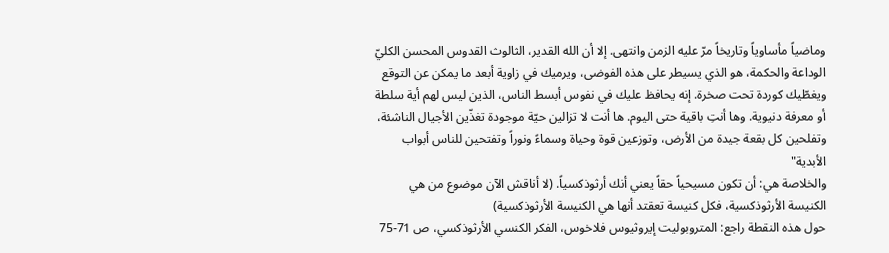وماضياً مأساوياً وتاريخاً مرّ عليه الزمن وانتهى. إلا أن الله القدير، الثالوث القدوس المحسن الكليّ الوداعة والحكمة، هو الذي يسيطر على هذه الفوضى، ويرميك في زاوية أبعد ما يمكن عن التوقع ويغطّيك كوردة تحت صخرة. إنه يحافظ عليك في نفوس أبسط الناس، الذين ليس لهم أية سلطة أو معرفة دنيوية. وها أنتِ باقية حتى اليوم. ها أنت لا تزالين حيّة موجودة تغذّين الأجيال الناشئة، وتفلحين كل بقعة جيدة من الأرض، وتوزعين قوة وحياة وسماءً ونوراً وتفتحين للناس أبواب الأبدية"
والخلاصة هي: أن تكون مسيحياً حقاً يعني أنك أرثوذكسياً. (لا أناقش الآن موضوع من هي الكنيسة الأرثوذكسية، فكل كنيسة تعقتد أنها هي الكنيسة الأرثوذكسية)
حول هذه النقطة راجع: المتروبوليت إيروثيوس فلاخوس، الفكر الكنسي الأرثوذكسي، ص 71-75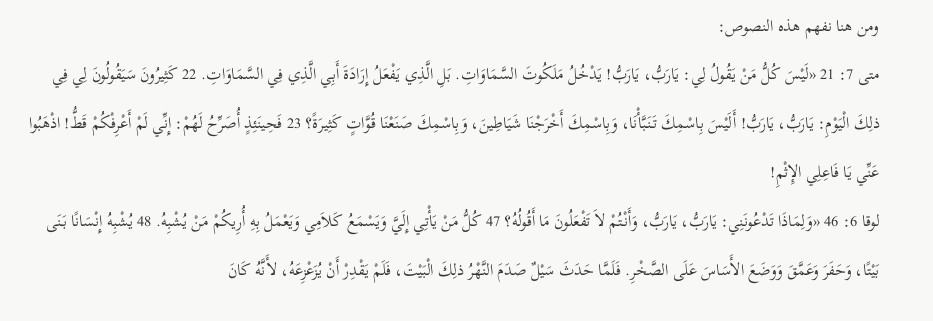ومن هنا نفهم هذه النصوص:
متى 7: 21 «لَيْسَ كُلُّ مَنْ يَقُولُ لِي: يَارَبُّ، يَارَبُّ! يَدْخُلُ مَلَكُوتَ السَّمَاوَاتِ. بَلِ الَّذِي يَفْعَلُ إِرَادَةَ أَبِي الَّذِي فِي السَّمَاوَاتِ. 22 كَثِيرُونَ سَيَقُولُونَ لِي فِي ذلِكَ الْيَوْمِ: يَارَبُّ، يَارَبُّ! أَلَيْسَ بِاسْمِكَ تَنَبَّأْنَا، وَبِاسْمِكَ أَخْرَجْنَا شَيَاطِينَ، وَبِاسْمِكَ صَنَعْنَا قُوَّاتٍ كَثِيرَةً؟ 23 فَحِينَئِذٍ أُصَرِّحُ لَهُمْ: إِنِّي لَمْ أَعْرِفْكُمْ قَطُّ! اذْهَبُوا عَنِّي يَا فَاعِلِي الإِثْمِ!
لوقا 6: 46 «وَلِمَاذَا تَدْعُونَنِي: يَارَبُّ، يَارَبُّ، وَأَنْتُمْ لاَ تَفْعَلُونَ مَا أَقُولُهُ؟ 47 كُلُّ مَنْ يَأْتِي إِلَيَّ وَيَسْمَعُ كَلاَمِي وَيَعْمَلُ بِهِ أُرِيكُمْ مَنْ يُشْبِهُ. 48 يُشْبِهُ إِنْسَانًا بَنَى بَيْتًا، وَحَفَرَ وَعَمَّقَ وَوَضَعَ الأَسَاسَ عَلَى الصَّخْرِ. فَلَمَّا حَدَثَ سَيْلٌ صَدَمَ النَّهْرُ ذلِكَ الْبَيْتَ، فَلَمْ يَقْدِرْ أَنْ يُزَعْزِعَهُ، لأَنَّهُ كَانَ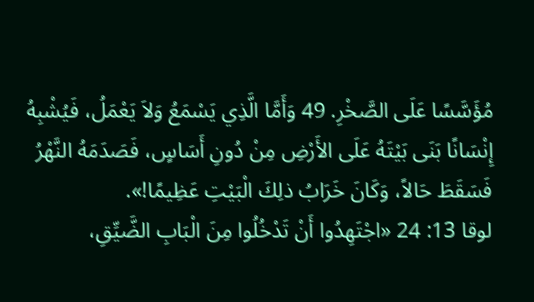مُؤَسَّسًا عَلَى الصَّخْرِ. 49 وَأَمَّا الَّذِي يَسْمَعُ وَلاَ يَعْمَلُ، فَيُشْبِهُ إِنْسَانًا بَنَى بَيْتَهُ عَلَى الأَرْضِ مِنْ دُونِ أَسَاسٍ، فَصَدَمَهُ النَّهْرُ فَسَقَطَ حَالاً، وَكَانَ خَرَابُ ذلِكَ الْبَيْتِ عَظِيمًا!».
لوقا 13: 24 «اجْتَهِدُوا أَنْ تَدْخُلُوا مِنَ الْبَابِ الضَّيِّقِ،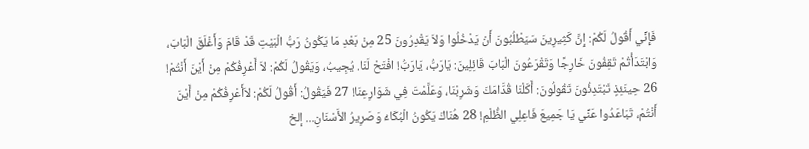فَإِنِّي أَقُولُ لَكُمْ: إِنَّ كَثِيرِينَ سَيَطْلُبُونَ أَنْ يَدْخُلُوا وَلاَ يَقْدِرُونَ 25 مِنْ بَعْدِ مَا يَكُونُ رَبُّ الْبَيْتِ قَدْ قَامَ وَأَغْلَقَ الْبَابَ، وَابْتَدَأْتُمْ تَقِفُونَ خَارِجًا وَتَقْرَعُونَ الْبَابَ قَائِلِينَ: يَارَبُّ، يَارَبُّ! افْتَحْ لَنَا. يُجِيبُ، وَيَقُولُ لَكُمْ: لاَ أَعْرِفُكُمْ مِنْ أَيْنَ أَنْتُمْ! 26 حِينَئِذٍ تَبْتَدِئُونَ تَقُولُونَ: أَكَلْنَا قُدَّامَكَ وَشَرِبْنَا، وَعَلَّمْتَ فِي شَوَارِعِنَا! 27 فَيَقُولُ: أَقُولُ لَكُمْ: لاَأَعْرِفُكُمْ مِنْ أَيْنَ أَنْتُمْ، تَبَاعَدُوا عَنِّي يَا جَمِيعَ فَاعِلِي الظُّلْمِ! 28 هُنَاكَ يَكُونُ الْبُكَاءُ وَصَرِيرُ الأَسْنَانِ... إلخ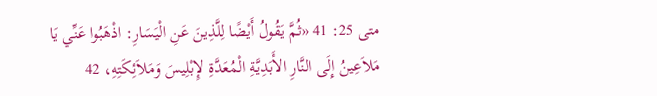متى 25: 41 «ثُمَّ يَقُولُ أَيْضًا لِلَّذِينَ عَنِ الْيَسَارِ: اذْهَبُوا عَنِّي يَا مَلاَعِينُ إِلَى النَّارِ الأَبَدِيَّةِ الْمُعَدَّةِ لإِبْلِيسَ وَمَلاَئِكَتِهِ، 42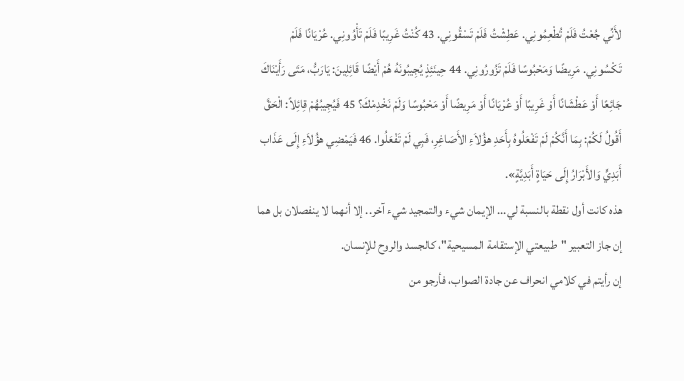لأَنِّي جُعْتُ فَلَمْ تُطْعِمُونِي. عَطِشْتُ فَلَمْ تَسْقُونِي. 43 كُنْتُ غَرِيبًا فَلَمْ تَأْوُونِي. عُرْيَانًا فَلَمْ تَكْسُونِي. مَرِيضًا وَمَحْبُوسًا فَلَمْ تَزُورُونِي. 44 حِينَئِذٍ يُجِيبُونَهُ هُمْ أَيْضًا قَائِلِينَ: يَارَبُّ، مَتَى رَأَيْنَاكَ جَائِعًا أَوْ عَطْشَانًا أَوْ غَرِيبًا أَوْ عُرْيَانًا أَوْ مَرِيضًا أَوْ مَحْبُوسًا وَلَمْ نَخْدِمْكَ؟ 45 فَيُجِيبُهُمْ قِائِلاً: الْحَقَّ أَقُولُ لَكُمْ: بِمَا أَنَّكُمْ لَمْ تَفْعَلُوهُ بِأَحَدِ هؤُلاَءِ الأَصَاغِرِ، فَبِي لَمْ تَفْعَلُوا. 46 فَيَمْضِي هؤُلاَءِ إِلَى عَذَاب أَبَدِيٍّ وَالأَبْرَارُ إِلَى حَيَاةٍ أَبَدِيَّةٍ».
هذه كانت أول نقطة بالنسبة لي... الإيمان شيء والتمجيد شيء آخر.. إلا أنهما لا ينفصلان بل هما إن جاز التعبير "طبيعتي الإستقامة المسيحية"، كالجسد والروح للإنسان.
إن رأيتم في كلامي انحراف عن جادة الصواب، فأرجو من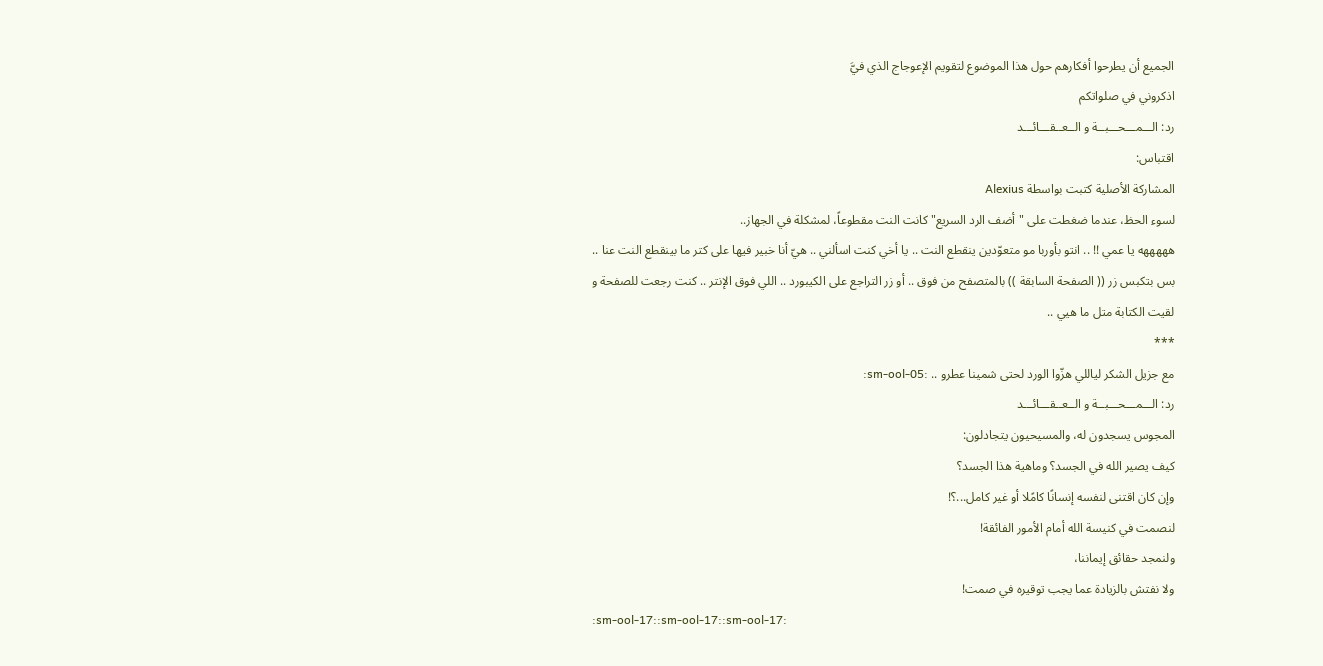الجميع أن يطرحوا أفكارهم حول هذا الموضوع لتقويم الإعوجاج الذي فيَّ
اذكروني في صلواتكم
رد: الـــمـــحـــبــة و الــعــقـــائـــد
اقتباس:
المشاركة الأصلية كتبت بواسطة Alexius
لسوء الحظ، عندما ضغطت على "أضف الرد السريع" كانت النت مقطوعاً، لمشكلة في الجهاز..
هههههه يا عمي !! .. انتو بأوربا مو متعوّدين ينقطع النت .. يا أخي كنت اسألني .. هيّ أنا خبير فيها على كتر ما بينقطع النت عنا ..
بس بتكبس زر (( الصفحة السابقة )) بالمتصفح من فوق .. أو زر التراجع على الكيبورد .. اللي فوق الإنتر .. كنت رجعت للصفحة و لقيت الكتابة متل ما هيي ..
***
مع جزيل الشكر لياللي هزّوا الورد لحتى شمينا عطرو .. :sm-ool-05:
رد: الـــمـــحـــبــة و الــعــقـــائـــد
المجوس يسجدون له، والمسيحيون يتجادلون:
كيف يصير الله في الجسد؟ وماهية هذا الجسد؟
وإن كان اقتنى لنفسه إنسانًا كامًلا أو غير كامل...؟!
لنصمت في كنيسة الله أمام الأمور الفائقة!
ولنمجد حقائق إيماننا،
ولا نفتش بالزيادة عما يجب توقيره في صمت!
:sm-ool-17::sm-ool-17::sm-ool-17: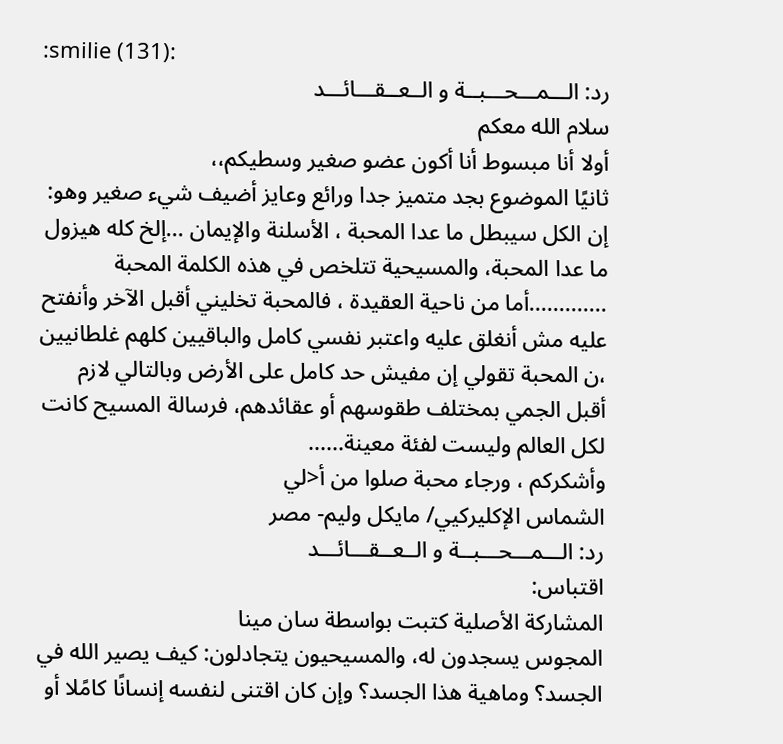:smilie (131):
رد: الـــمـــحـــبــة و الــعــقـــائـــد
سلام الله معكم
أولا أنا مبسوط أنا أكون عضو صغير وسطيكم،،
ثانيًا الموضوع بجد متميز جدا ورائع وعايز أضيف شيء صغير وهو: إن الكل سيبطل ما عدا المحبة ، الأسلنة والإيمان ...إلخ كله هيزول ما عدا المحبة، والمسيحية تتلخص في هذه الكلمة المحبة .............أما من ناحية العقيدة ، فالمحبة تخليني أقبل الآخر وأنفتح عليه مش أنغلق عليه واعتبر نفسي كامل والباقيين كلهم غلطانيين ،ن المحبة تقولي إن مفيش حد كامل على الأرض وبالتالي لازم أقبل الجمي بمختلف طقوسهم أو عقائدهم، فرسالة المسيح كانت لكل العالم وليست لفئة معينة......
وأشكركم ، ورجاء محبة صلوا من أ<لي
الشماس الإكليركيي/ مايكل وليم- مصر
رد: الـــمـــحـــبــة و الــعــقـــائـــد
اقتباس:
المشاركة الأصلية كتبت بواسطة سان مينا
المجوس يسجدون له، والمسيحيون يتجادلون: كيف يصير الله في الجسد؟ وماهية هذا الجسد؟ وإن كان اقتنى لنفسه إنسانًا كامًلا أو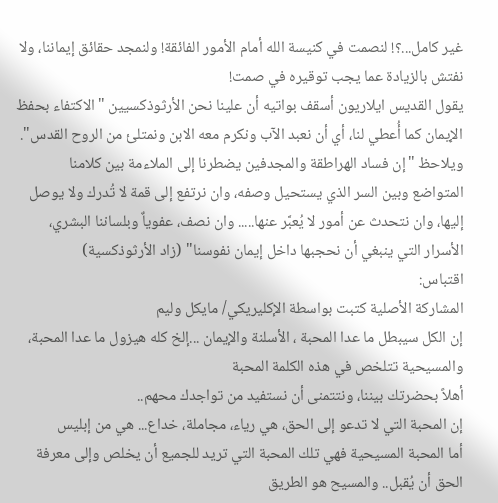غير كامل...؟! لنصمت في كنيسة الله أمام الأمور الفائقة! ولنمجد حقائق إيماننا، ولا نفتش بالزيادة عما يجب توقيره في صمت!
يقول القديس ايلاريون أسقف بواتيه أن علينا نحن الأرثوذكسيين "الاكتفاء بحفظ الإيمان كما أُعطي لنا، أي أن نعبد الآب ونكرم معه الابن ونمتلئ من الروح القدس". ويلاحظ "إن فساد الهراطقة والمجدفين يضطرنا إلى الملاءمة بين كلامنا المتواضع وبين السر الذي يستحيل وصفه، وان نرتفع إلى قمة لا تُدرك ولا يوصل إليها، وان نتحدث عن أمور لا يُعبَّر عنها..... وان نصف، عفوياٌ وبلساننا البشري، الأسرار التي ينبغي أن نحجبها داخل إيمان نفوسنا" (زاد الأرثوذكسية)
اقتباس:
المشاركة الأصلية كتبت بواسطة الإكليريكي/ مايكل وليم
إن الكل سيبطل ما عدا المحبة ، الأسلنة والإيمان ...إلخ كله هيزول ما عدا المحبة، والمسيحية تتلخص في هذه الكلمة المحبة
أهلاً بحضرتك بيننا، ونتتمنى أن نستفيد من تواجدك محهم..
إن المحبة التي لا تدعو إلى الحق، هي رياء، مجاملة، خداع... هي من إبليس
أما المحبة المسيحية فهي تلك المحبة التي تريد للجميع أن يخلص وإلى معرفة الحق أن يُقبل.. والمسيح هو الطريق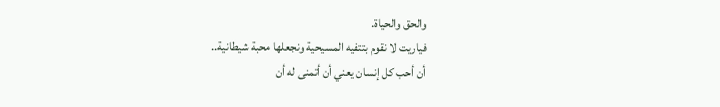والحق والحياة.
فياريت لا نقوم بتتفيه المسيحية ونجعلها محبة شيطانية..
أن أحب كل إنسان يعني أن أتمنى له أن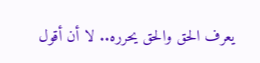يعرف الحق والحق يحرره.. لا أن أقول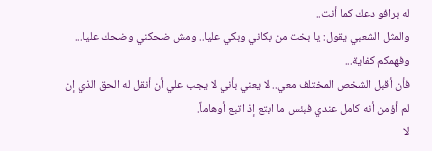له برافو دعك كما أنت..
والمثل الشعبي يقول: يا بخت من بكاني وبكي عليا.. ومش ضحكني وضحك عليا... وفهمكم كفاية...
فأن أقبل الشخص المختلف معي.. لا يعني بأني لا يجب علي أن أنقل له الحق الذي إن لم أؤمن أنه كامل عندي فبئس ما ابتع إذ اتبع أوهاماً.
لا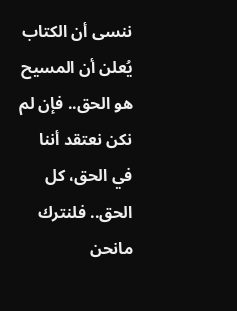ننسى أن الكتاب يُعلن أن المسيح هو الحق.. فإن لم نكن نعتقد أننا في الحق، كل الحق.. فلنترك مانحن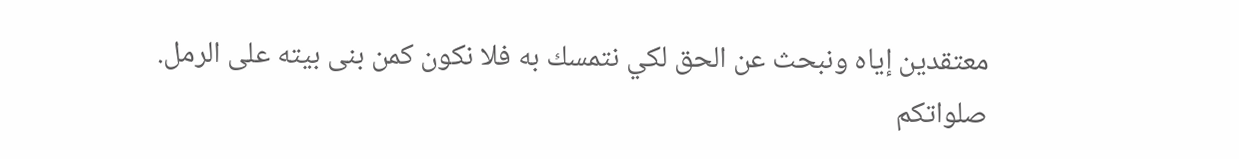معتقدين إياه ونبحث عن الحق لكي نتمسك به فلا نكون كمن بنى بيته على الرمل.
صلواتكم